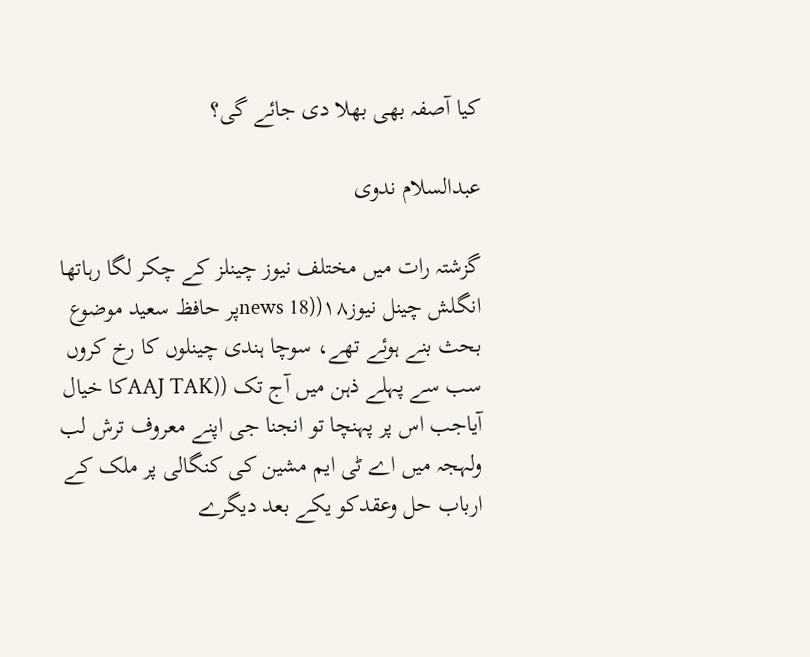کیا آصفہ بھی بھلا دی جائے گی؟

عبدالسلام ندوی

گزشتہ رات میں مختلف نیوز چینلز کے چکر لگا رہاتھا انگلش چینل نیوز۱۸((news 18پر حافظ سعید موضوع بحث بنے ہوئے تھے، سوچا ہندی چینلوں کا رخ کروں سب سے پہلے ذہن میں آج تک ((AAJ TAKکا خیال آیاجب اس پر پہنچا تو انجنا جی اپنے معروف ترش لب ولہجہ میں اے ٹی ایم مشین کی کنگالی پر ملک کے ارباب حل وعقدکو یکے بعد دیگرے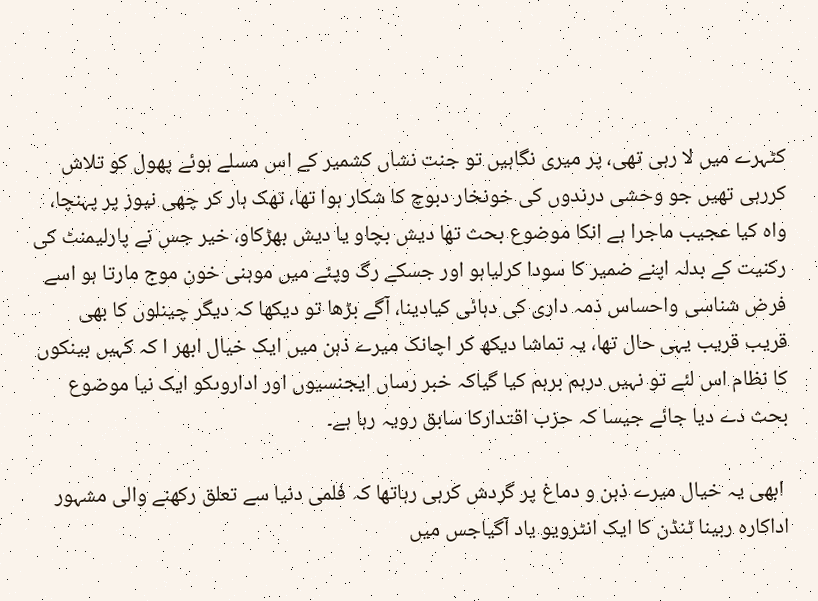کٹہرے میں لا رہی تھی، پر میری نگاہیں تو جنت نشاں کشمیر کے اس مسلے ہوئے پھول کو تلاش کررہی تھیں جو وحشی درندوں کی خونخار دبوچ کا شکار ہوا تھا، تھک ہار کر چھی نیوز پر پہنچا، واہ کیا عجیب ماجرا ہے انکا موضوع بحث تھا دیش بچاو یا دیش بھڑکاو، خیر جس نے پارلیمنٹ کی رکنیت کے بدلہ اپنے ضمیر کا سودا کرلیاہو اور جسکے رگ وپئے میں موہنی خون موج مارتا ہو اسے فرض شناسی واحساس ذمہ داری کی دہائی کیادینا، آگے بڑھا تو دیکھا کہ دیگر چینلوں کا بھی قریب قریب یہی حال تھا، یہ تماشا دیکھ کر اچانک میرے ذہن میں ایک خیال ابھر ا کہ کہیں بینکوں کا نظام اس لئے تو نہیں درہم برہم کیا گیاکہ خبر رساں ایجنسیوں اور اداروںکو ایک نیا موضوع بحث دے دیا جائے جیسا کہ حزب اقتدارکا سابق رویہ رہا ہے۔

 ابھی یہ خیال میرے ذہن و دماغ پر گردش کرہی رہاتھا کہ فلمی دنیا سے تعلق رکھنے والی مشہور اداکارہ ربینا ٹنڈن کا ایک انٹرویو یاد آگیاجس میں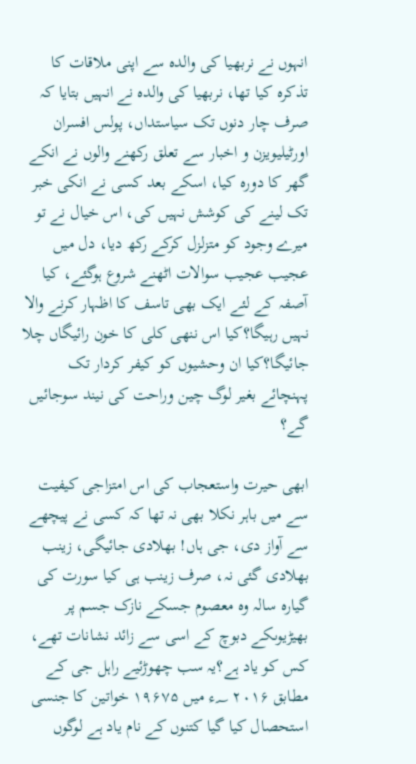انہوں نے نربھیا کی والدہ سے اپنی ملاقات کا تذکرہ کیا تھا، نربھیا کی والدہ نے انہیں بتایا کہ صرف چار دنوں تک سیاستداں، پولس افسران اورٹیلیویزن و اخبار سے تعلق رکھنے والوں نے انکے گھر کا دورہ کیا، اسکے بعد کسی نے انکی خبر تک لینے کی کوشش نہیں کی، اس خیال نے تو میرے وجود کو متزلزل کرکے رکھ دیا، دل میں عجیب عجیب سوالات اٹھنے شروع ہوگئے، کیا آصفہ کے لئے ایک بھی تاسف کا اظہار کرنے والا نہیں رہیگا؟کیا اس ننھی کلی کا خون رائیگاں چلا جائیگا؟کیا ان وحشیوں کو کیفر کردار تک پہنچائے بغیر لوگ چین وراحت کی نیند سوجائیں گے؟

ابھی حیرت واستعجاب کی اس امتزاجی کیفیت سے میں باہر نکلا بھی نہ تھا کہ کسی نے پیچھے سے آواز دی، جی ہاں! بھلادی جائیگی، زینب بھلادی گئی نہ، صرف زینب ہی کیا سورت کی گیارہ سالہ وہ معصوم جسکے نازک جسم پر بھیڑیوںکے دبوچ کے اسی سے زائد نشانات تھے، کس کو یاد ہے؟یہ سب چھوڑئیے راہل جی کے مطابق ۲۰۱۶ ؁ء میں ۱۹۶۷۵ خواتین کا جنسی استحصال کیا گیا کتنوں کے نام یاد ہے لوگوں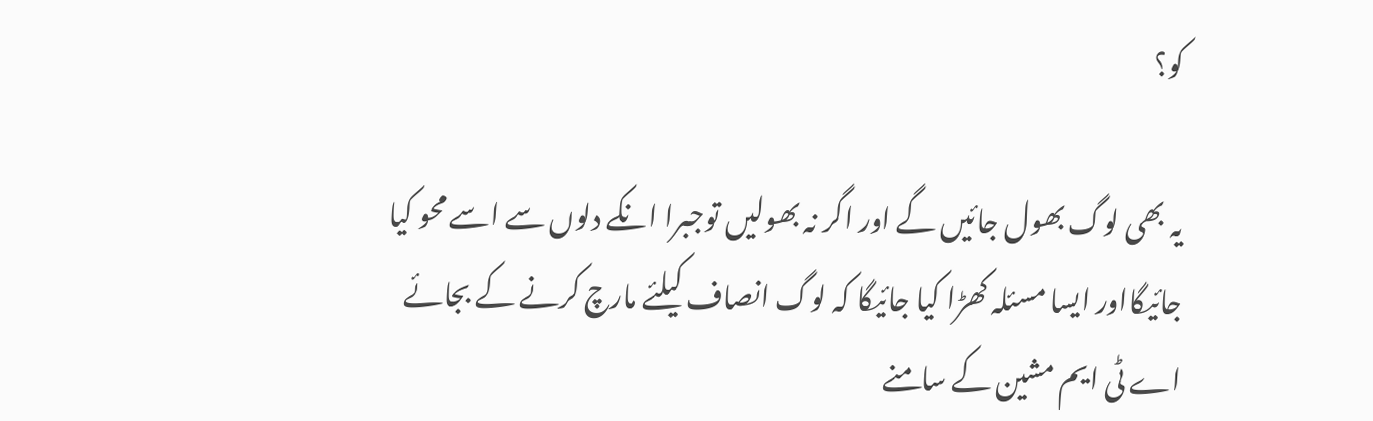کو؟

یہ بھی لوگ بھول جائیں گے اور اگر نہ بھولیں توجبرا انکے دلوں سے اسے محو کیا جائیگااور ایسا مسئلہ کھڑا کیا جائیگا کہ لوگ انصاف کیلئے مارچ کرنے کے بجائے اے ٹی ایم مشین کے سامنے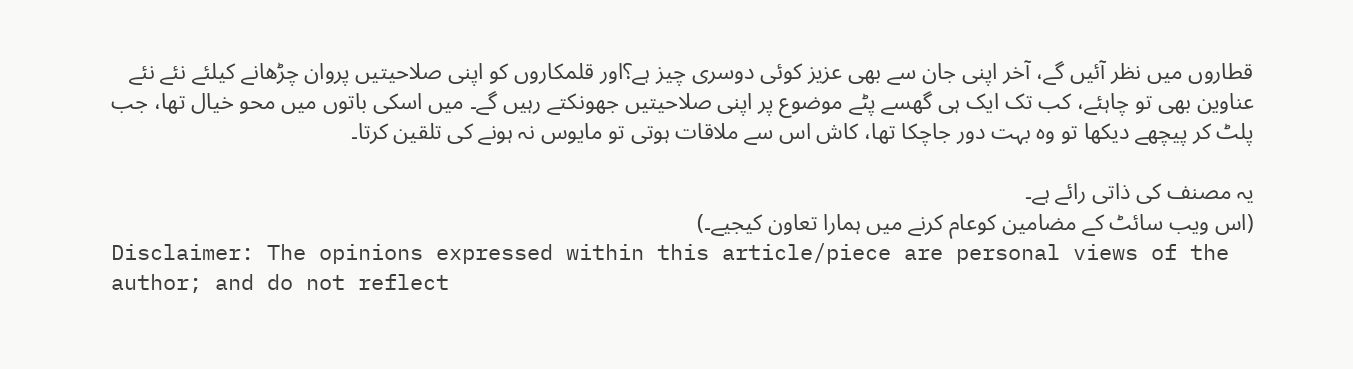قطاروں میں نظر آئیں گے، آخر اپنی جان سے بھی عزیز کوئی دوسری چیز ہے؟اور قلمکاروں کو اپنی صلاحیتیں پروان چڑھانے کیلئے نئے نئے عناوین بھی تو چاہئے، کب تک ایک ہی گھسے پٹے موضوع پر اپنی صلاحیتیں جھونکتے رہیں گے۔ میں اسکی باتوں میں محو خیال تھا، جب پلٹ کر پیچھے دیکھا تو وہ بہت دور جاچکا تھا، کاش اس سے ملاقات ہوتی تو مایوس نہ ہونے کی تلقین کرتا۔

یہ مصنف کی ذاتی رائے ہے۔
(اس ویب سائٹ کے مضامین کوعام کرنے میں ہمارا تعاون کیجیے۔)
Disclaimer: The opinions expressed within this article/piece are personal views of the author; and do not reflect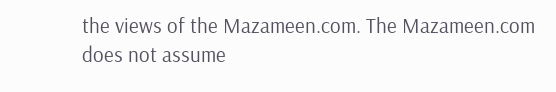the views of the Mazameen.com. The Mazameen.com does not assume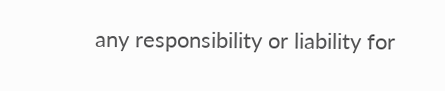any responsibility or liability for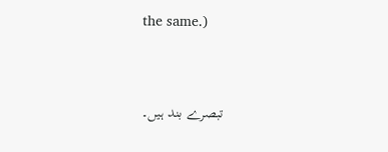the same.)


تبصرے بند ہیں۔